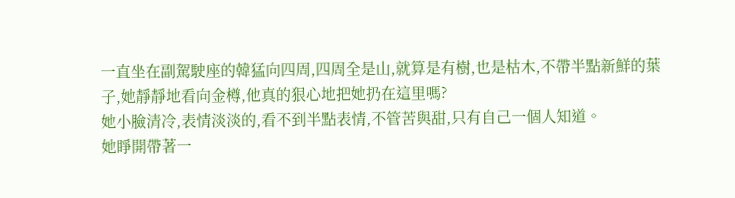一直坐在副駕駛座的韓猛向四周,四周全是山,就算是有樹,也是枯木,不帶半點新鮮的葉子,她靜靜地看向金樽,他真的狠心地把她扔在這里嗎?
她小臉清冷,表情淡淡的,看不到半點表情,不管苦與甜,只有自己一個人知道。
她睜開帶著一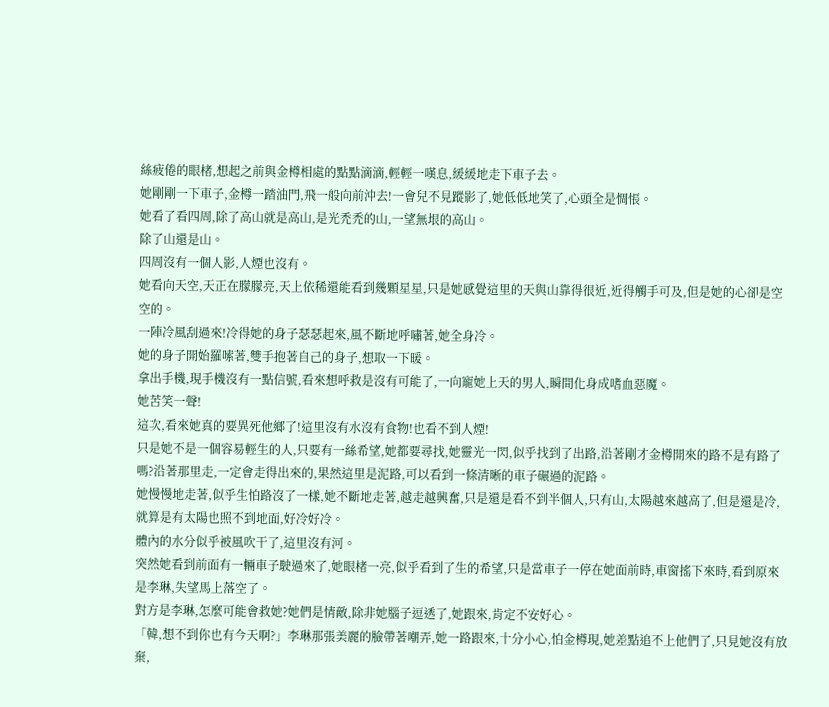絲疲倦的眼楮,想起之前與金樽相處的點點滴滴,輕輕一嘆息,緩緩地走下車子去。
她剛剛一下車子,金樽一踏油門,飛一般向前沖去!一會兒不見蹤影了,她低低地笑了,心頭全是惆悵。
她看了看四周,除了高山就是高山,是光禿禿的山,一望無垠的高山。
除了山還是山。
四周沒有一個人影,人煙也沒有。
她看向天空,天正在朦朦亮,天上依稀還能看到幾顆星星,只是她感覺這里的天與山靠得很近,近得觸手可及,但是她的心卻是空空的。
一陣冷風刮過來!冷得她的身子瑟瑟起來,風不斷地呼嘯著,她全身冷。
她的身子開始羅嗦著,雙手抱著自己的身子,想取一下暖。
拿出手機,現手機沒有一點信號,看來想呼救是沒有可能了,一向寵她上天的男人,瞬間化身成嗜血惡魔。
她苦笑一聲!
這次,看來她真的要異死他鄉了!這里沒有水沒有食物!也看不到人煙!
只是她不是一個容易輕生的人,只要有一絲希望,她都要尋找,她靈光一閃,似乎找到了出路,沿著剛才金樽開來的路不是有路了嗎?沿著那里走,一定會走得出來的,果然這里是泥路,可以看到一條清晰的車子碾過的泥路。
她慢慢地走著,似乎生怕路沒了一樣,她不斷地走著,越走越興奮,只是還是看不到半個人,只有山,太陽越來越高了,但是還是冷,就算是有太陽也照不到地面,好冷好冷。
體內的水分似乎被風吹干了,這里沒有河。
突然她看到前面有一輛車子駛過來了,她眼楮一亮,似乎看到了生的希望,只是當車子一停在她面前時,車窗搖下來時,看到原來是李琳,失望馬上落空了。
對方是李琳,怎麼可能會救她?她們是情敵,除非她腦子逗透了,她跟來,肯定不安好心。
「韓,想不到你也有今天啊?」李琳那張美麗的臉帶著嘲弄,她一路跟來,十分小心,怕金樽現,她差點追不上他們了,只見她沒有放棄,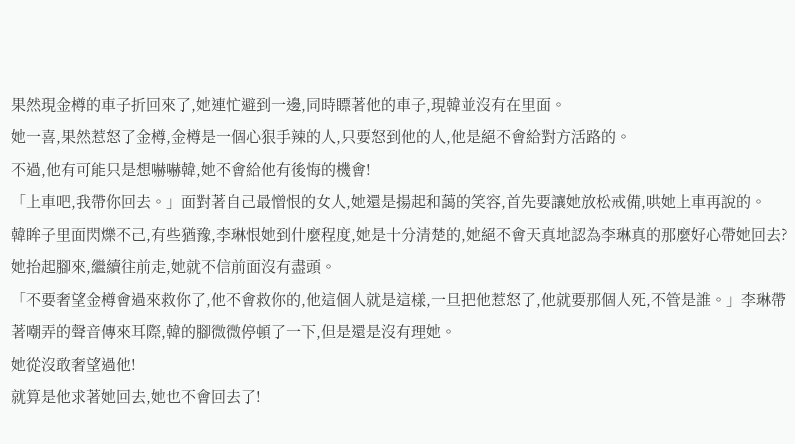果然現金樽的車子折回來了,她連忙避到一邊,同時瞟著他的車子,現韓並沒有在里面。
她一喜,果然惹怒了金樽,金樽是一個心狠手辣的人,只要怒到他的人,他是絕不會給對方活路的。
不過,他有可能只是想嚇嚇韓,她不會給他有後悔的機會!
「上車吧,我帶你回去。」面對著自己最憎恨的女人,她還是揚起和藹的笑容,首先要讓她放松戒備,哄她上車再說的。
韓眸子里面閃爍不己,有些猶豫,李琳恨她到什麼程度,她是十分清楚的,她絕不會天真地認為李琳真的那麼好心帶她回去?
她抬起腳來,繼續往前走,她就不信前面沒有盡頭。
「不要奢望金樽會過來救你了,他不會救你的,他這個人就是這樣,一旦把他惹怒了,他就要那個人死,不管是誰。」李琳帶著嘲弄的聲音傳來耳際,韓的腳微微停頓了一下,但是還是沒有理她。
她從沒敢奢望過他!
就算是他求著她回去,她也不會回去了!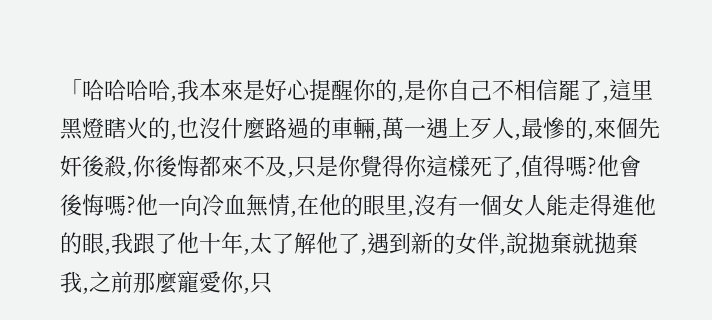「哈哈哈哈,我本來是好心提醒你的,是你自己不相信罷了,這里黑燈瞎火的,也沒什麼路過的車輛,萬一遇上歹人,最慘的,來個先奸後殺,你後悔都來不及,只是你覺得你這樣死了,值得嗎?他會後悔嗎?他一向冷血無情,在他的眼里,沒有一個女人能走得進他的眼,我跟了他十年,太了解他了,遇到新的女伴,說拋棄就拋棄我,之前那麼寵愛你,只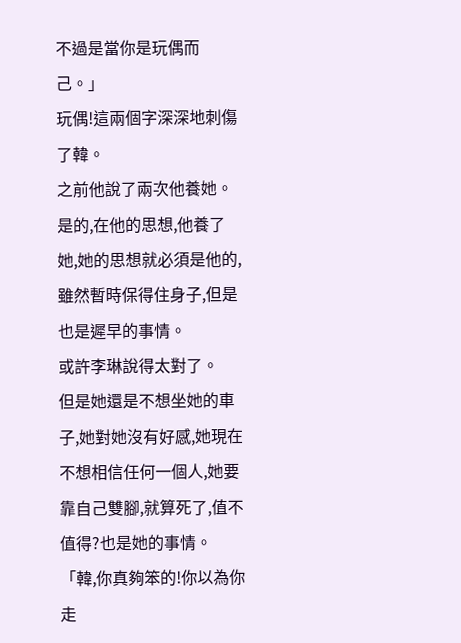不過是當你是玩偶而己。」
玩偶!這兩個字深深地刺傷了韓。
之前他說了兩次他養她。
是的,在他的思想,他養了她,她的思想就必須是他的,雖然暫時保得住身子,但是也是遲早的事情。
或許李琳說得太對了。
但是她還是不想坐她的車子,她對她沒有好感,她現在不想相信任何一個人,她要靠自己雙腳,就算死了,值不值得?也是她的事情。
「韓,你真夠笨的!你以為你走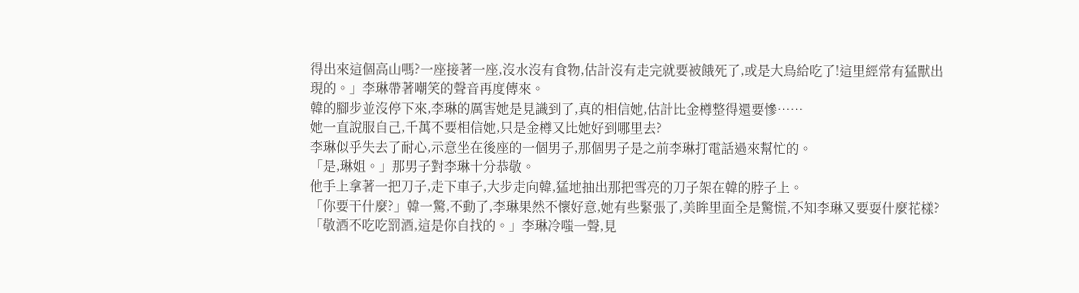得出來這個高山嗎?一座接著一座,沒水沒有食物,估計沒有走完就要被餓死了,或是大鳥給吃了!這里經常有猛獸出現的。」李琳帶著嘲笑的聲音再度傳來。
韓的腳步並沒停下來,李琳的厲害她是見識到了,真的相信她,估計比金樽整得還要慘……
她一直說服自己,千萬不要相信她,只是金樽又比她好到哪里去?
李琳似乎失去了耐心,示意坐在後座的一個男子,那個男子是之前李琳打電話過來幫忙的。
「是,琳姐。」那男子對李琳十分恭敬。
他手上拿著一把刀子,走下車子,大步走向韓,猛地抽出那把雪亮的刀子架在韓的脖子上。
「你要干什麼?」韓一驚,不動了,李琳果然不懷好意,她有些緊張了,美眸里面全是驚慌,不知李琳又要耍什麼花樣?
「敬酒不吃吃罰酒,這是你自找的。」李琳冷嗤一聲,見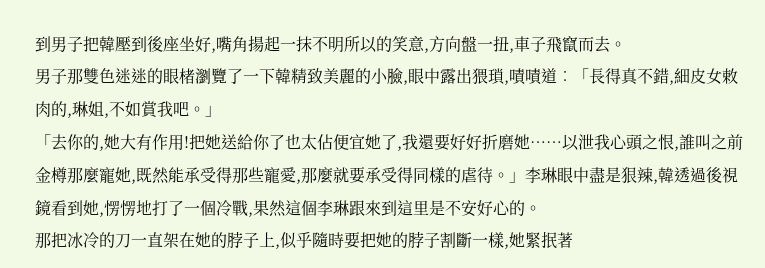到男子把韓壓到後座坐好,嘴角揚起一抹不明所以的笑意,方向盤一扭,車子飛竄而去。
男子那雙色迷迷的眼楮瀏覽了一下韓精致美麗的小臉,眼中露出猥瑣,嘖嘖道︰「長得真不錯,細皮女敕肉的,琳姐,不如賞我吧。」
「去你的,她大有作用!把她送給你了也太佔便宜她了,我還要好好折磨她……以泄我心頭之恨,誰叫之前金樽那麼寵她,既然能承受得那些寵愛,那麼就要承受得同樣的虐待。」李琳眼中盡是狠辣,韓透過後視鏡看到她,愣愣地打了一個冷戰,果然這個李琳跟來到這里是不安好心的。
那把冰冷的刀一直架在她的脖子上,似乎隨時要把她的脖子割斷一樣,她緊抿著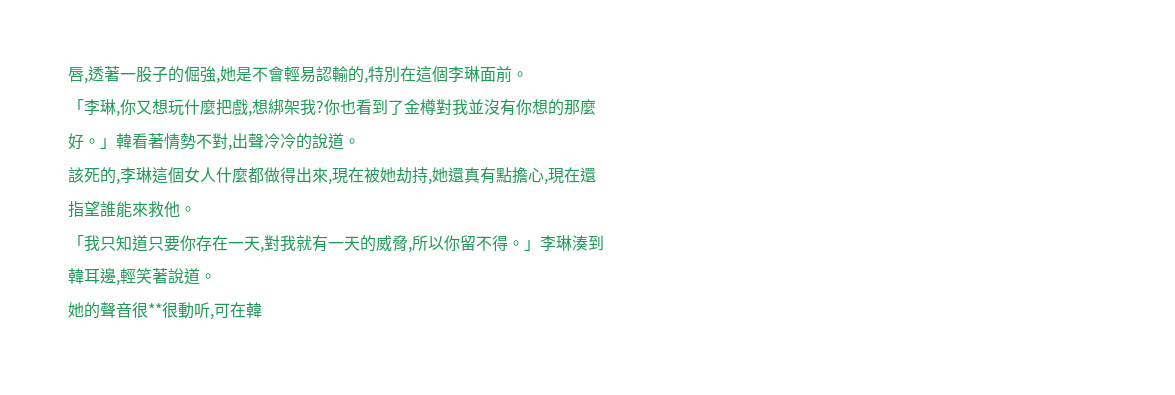唇,透著一股子的倔強,她是不會輕易認輸的,特別在這個李琳面前。
「李琳,你又想玩什麼把戲,想綁架我?你也看到了金樽對我並沒有你想的那麼好。」韓看著情勢不對,出聲冷冷的說道。
該死的,李琳這個女人什麼都做得出來,現在被她劫持,她還真有點擔心,現在還指望誰能來救他。
「我只知道只要你存在一天,對我就有一天的威脅,所以你留不得。」李琳湊到韓耳邊,輕笑著說道。
她的聲音很**很動听,可在韓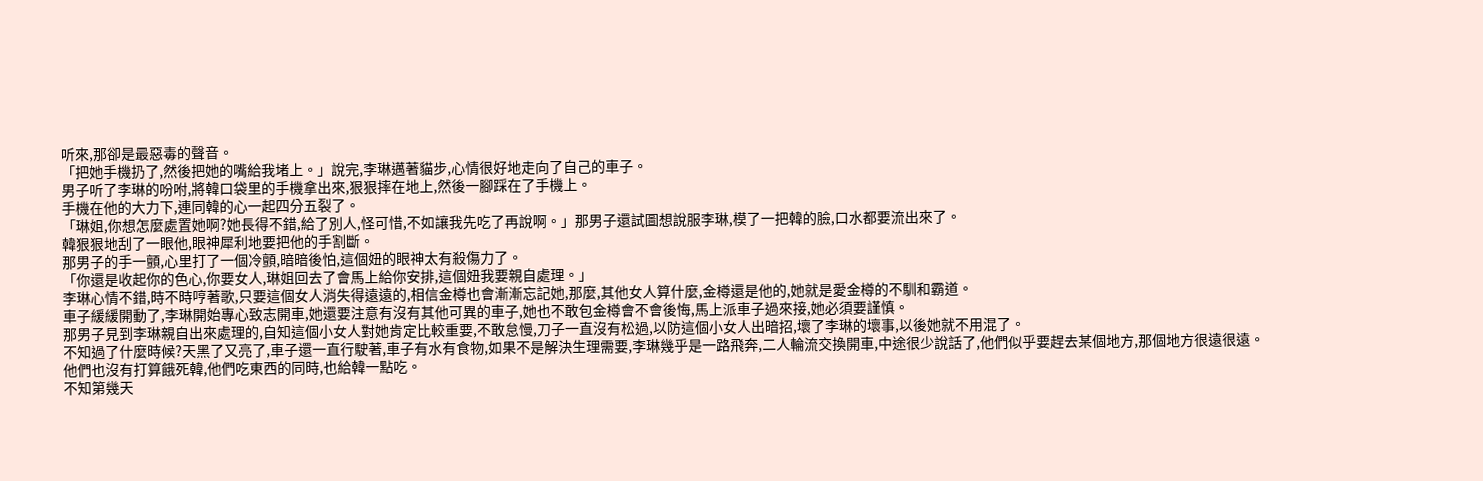听來,那卻是最惡毒的聲音。
「把她手機扔了,然後把她的嘴給我堵上。」說完,李琳邁著貓步,心情很好地走向了自己的車子。
男子听了李琳的吩咐,將韓口袋里的手機拿出來,狠狠摔在地上,然後一腳踩在了手機上。
手機在他的大力下,連同韓的心一起四分五裂了。
「琳姐,你想怎麼處置她啊?她長得不錯,給了別人,怪可惜,不如讓我先吃了再說啊。」那男子還試圖想說服李琳,模了一把韓的臉,口水都要流出來了。
韓狠狠地刮了一眼他,眼神犀利地要把他的手割斷。
那男子的手一顫,心里打了一個冷顫,暗暗後怕,這個妞的眼神太有殺傷力了。
「你還是收起你的色心,你要女人,琳姐回去了會馬上給你安排,這個妞我要親自處理。」
李琳心情不錯,時不時哼著歌,只要這個女人消失得遠遠的,相信金樽也會漸漸忘記她,那麼,其他女人算什麼,金樽還是他的,她就是愛金樽的不馴和霸道。
車子緩緩開動了,李琳開始專心致志開車,她還要注意有沒有其他可異的車子,她也不敢包金樽會不會後悔,馬上派車子過來接,她必須要謹慎。
那男子見到李琳親自出來處理的,自知這個小女人對她肯定比較重要,不敢怠慢,刀子一直沒有松過,以防這個小女人出暗招,壞了李琳的壞事,以後她就不用混了。
不知過了什麼時候?天黑了又亮了,車子還一直行駛著,車子有水有食物,如果不是解決生理需要,李琳幾乎是一路飛奔,二人輪流交換開車,中途很少說話了,他們似乎要趕去某個地方,那個地方很遠很遠。
他們也沒有打算餓死韓,他們吃東西的同時,也給韓一點吃。
不知第幾天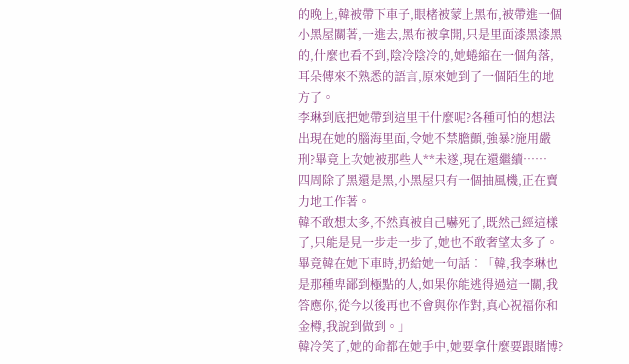的晚上,韓被帶下車子,眼楮被蒙上黑布,被帶進一個小黑屋關著,一進去,黑布被拿開,只是里面漆黑漆黑的,什麼也看不到,陰冷陰冷的,她蜷縮在一個角落,耳朵傳來不熟悉的語言,原來她到了一個陌生的地方了。
李琳到底把她帶到這里干什麼呢?各種可怕的想法出現在她的腦海里面,令她不禁膽顫,強暴?施用嚴刑?畢竟上次她被那些人**未遂,現在還繼續……
四周除了黑還是黑,小黑屋只有一個抽風機,正在賣力地工作著。
韓不敢想太多,不然真被自己嚇死了,既然己經這樣了,只能是見一步走一步了,她也不敢奢望太多了。
畢竟韓在她下車時,扔給她一句話︰「韓,我李琳也是那種卑鄙到極點的人,如果你能逃得過這一關,我答應你,從今以後再也不會與你作對,真心祝福你和金樽,我說到做到。」
韓冷笑了,她的命都在她手中,她要拿什麼要跟賭博?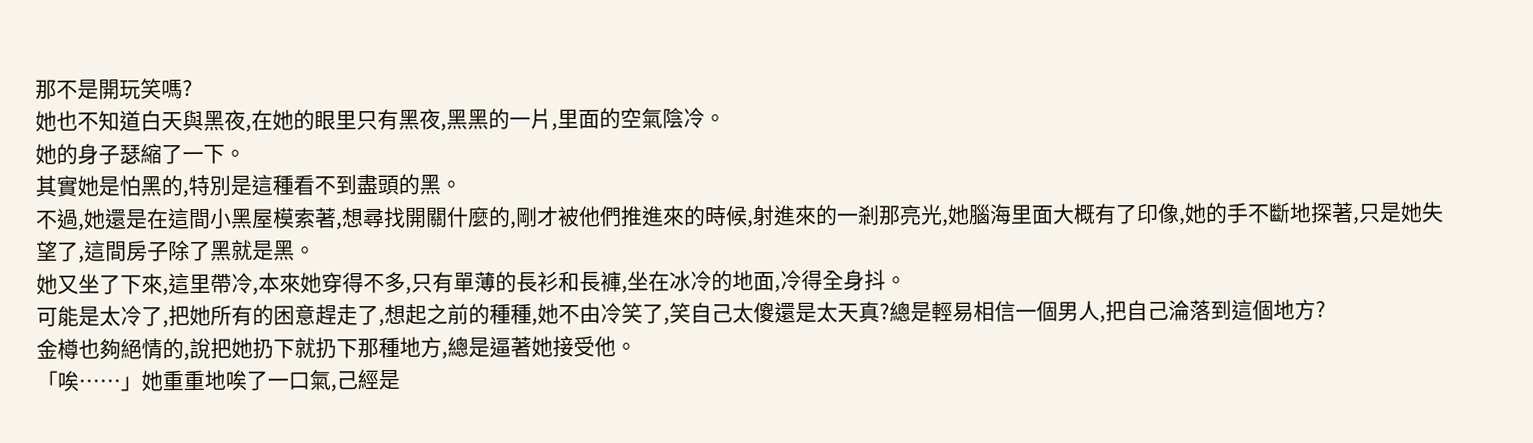那不是開玩笑嗎?
她也不知道白天與黑夜,在她的眼里只有黑夜,黑黑的一片,里面的空氣陰冷。
她的身子瑟縮了一下。
其實她是怕黑的,特別是這種看不到盡頭的黑。
不過,她還是在這間小黑屋模索著,想尋找開關什麼的,剛才被他們推進來的時候,射進來的一剎那亮光,她腦海里面大概有了印像,她的手不斷地探著,只是她失望了,這間房子除了黑就是黑。
她又坐了下來,這里帶冷,本來她穿得不多,只有單薄的長衫和長褲,坐在冰冷的地面,冷得全身抖。
可能是太冷了,把她所有的困意趕走了,想起之前的種種,她不由冷笑了,笑自己太傻還是太天真?總是輕易相信一個男人,把自己淪落到這個地方?
金樽也夠絕情的,說把她扔下就扔下那種地方,總是逼著她接受他。
「唉……」她重重地唉了一口氣,己經是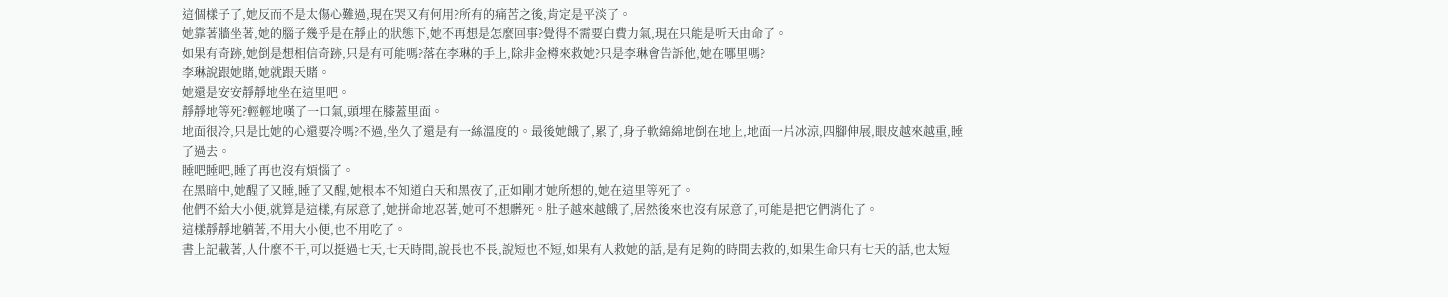這個樣子了,她反而不是太傷心難過,現在哭又有何用?所有的痛苦之後,肯定是平淡了。
她靠著牆坐著,她的腦子幾乎是在靜止的狀態下,她不再想是怎麼回事?覺得不需要白費力氣,現在只能是听天由命了。
如果有奇跡,她倒是想相信奇跡,只是有可能嗎?落在李琳的手上,除非金樽來救她?只是李琳會告訴他,她在哪里嗎?
李琳說跟她賭,她就跟天賭。
她還是安安靜靜地坐在這里吧。
靜靜地等死?輕輕地嘆了一口氣,頭埋在膝蓋里面。
地面很冷,只是比她的心還要冷嗎?不過,坐久了還是有一絲溫度的。最後她餓了,累了,身子軟綿綿地倒在地上,地面一片冰涼,四腳伸展,眼皮越來越重,睡了過去。
睡吧睡吧,睡了再也沒有煩惱了。
在黑暗中,她醒了又睡,睡了又醒,她根本不知道白天和黑夜了,正如剛才她所想的,她在這里等死了。
他們不給大小便,就算是這樣,有尿意了,她拼命地忍著,她可不想髒死。肚子越來越餓了,居然後來也沒有尿意了,可能是把它們消化了。
這樣靜靜地躺著,不用大小便,也不用吃了。
書上記載著,人什麼不干,可以挺過七天,七天時間,說長也不長,說短也不短,如果有人救她的話,是有足夠的時間去救的,如果生命只有七天的話,也太短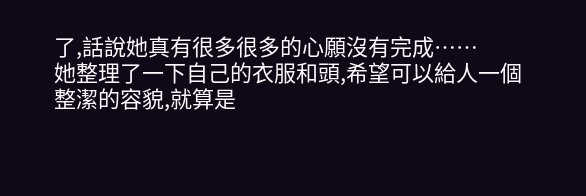了,話說她真有很多很多的心願沒有完成……
她整理了一下自己的衣服和頭,希望可以給人一個整潔的容貌,就算是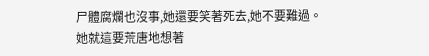尸體腐爛也沒事,她還要笑著死去,她不要難過。
她就這要荒唐地想著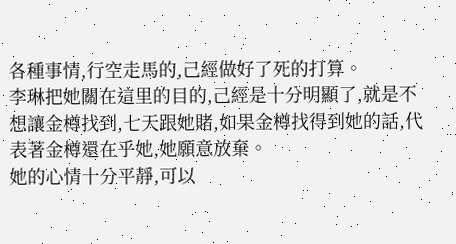各種事情,行空走馬的,己經做好了死的打算。
李琳把她關在這里的目的,己經是十分明顯了,就是不想讓金樽找到,七天跟她賭,如果金樽找得到她的話,代表著金樽還在乎她,她願意放棄。
她的心情十分平靜,可以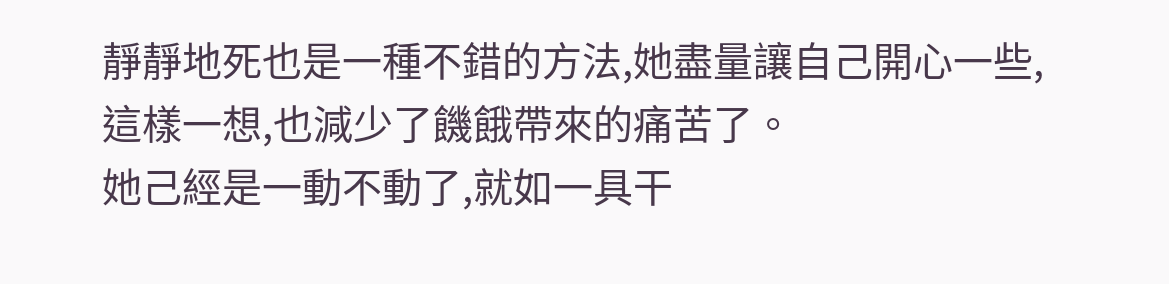靜靜地死也是一種不錯的方法,她盡量讓自己開心一些,這樣一想,也減少了饑餓帶來的痛苦了。
她己經是一動不動了,就如一具干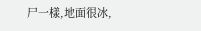尸一樣,地面很冰,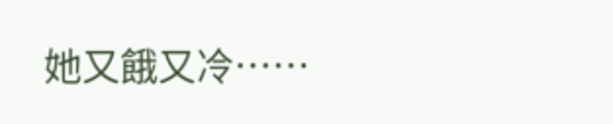她又餓又冷……